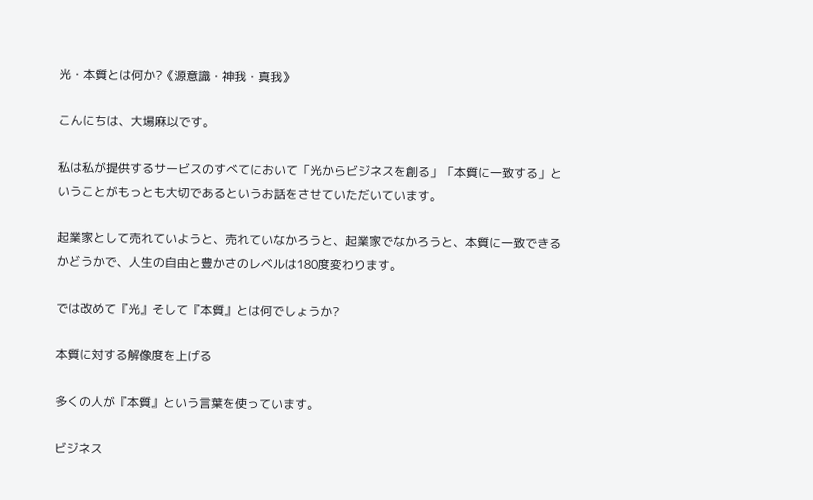光・本質とは何か?《源意識・神我・真我》

こんにちは、大場麻以です。

私は私が提供するサービスのすべてにおいて「光からビジネスを創る」「本質に一致する」ということがもっとも大切であるというお話をさせていただいています。

起業家として売れていようと、売れていなかろうと、起業家でなかろうと、本質に一致できるかどうかで、人生の自由と豊かさのレベルは180度変わります。

では改めて『光』そして『本質』とは何でしょうか?

本質に対する解像度を上げる

多くの人が『本質』という言葉を使っています。

ビジネス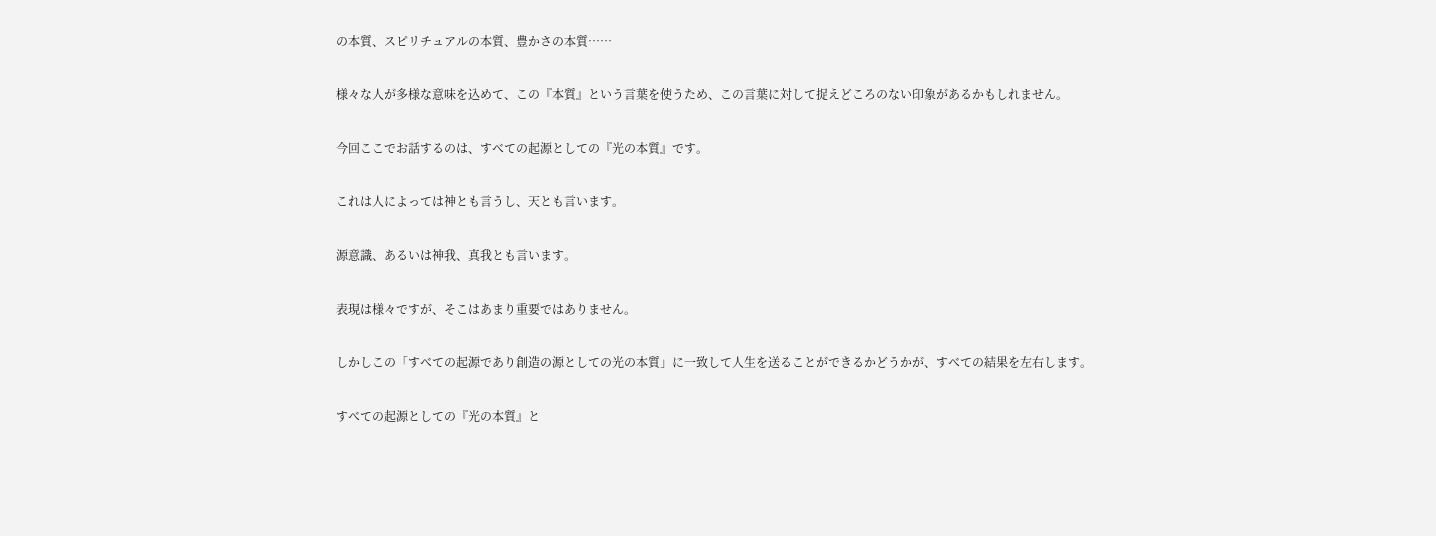の本質、スピリチュアルの本質、豊かさの本質……

様々な人が多様な意味を込めて、この『本質』という言葉を使うため、この言葉に対して捉えどころのない印象があるかもしれません。

今回ここでお話するのは、すべての起源としての『光の本質』です。

これは人によっては神とも言うし、天とも言います。

源意識、あるいは神我、真我とも言います。

表現は様々ですが、そこはあまり重要ではありません。

しかしこの「すべての起源であり創造の源としての光の本質」に一致して人生を送ることができるかどうかが、すべての結果を左右します。

すべての起源としての『光の本質』と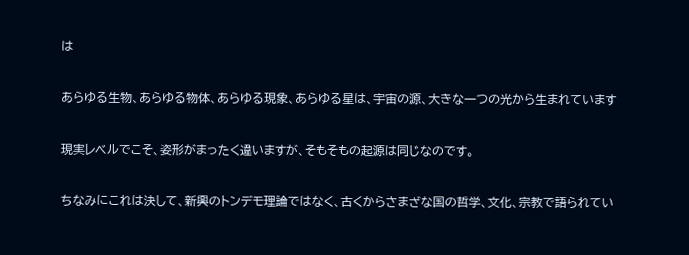は

あらゆる生物、あらゆる物体、あらゆる現象、あらゆる星は、宇宙の源、大きな一つの光から生まれています

現実レベルでこそ、姿形がまったく違いますが、そもそもの起源は同じなのです。

ちなみにこれは決して、新興のトンデモ理論ではなく、古くからさまざな国の哲学、文化、宗教で語られてい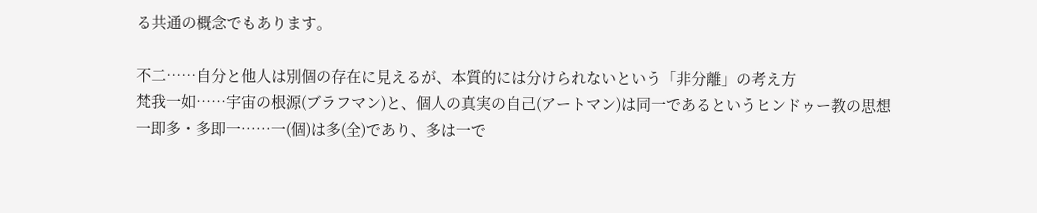る共通の概念でもあります。

不二……自分と他人は別個の存在に見えるが、本質的には分けられないという「非分離」の考え方
梵我一如……宇宙の根源(ブラフマン)と、個人の真実の自己(アートマン)は同一であるというヒンドゥー教の思想
一即多・多即一……一(個)は多(全)であり、多は一で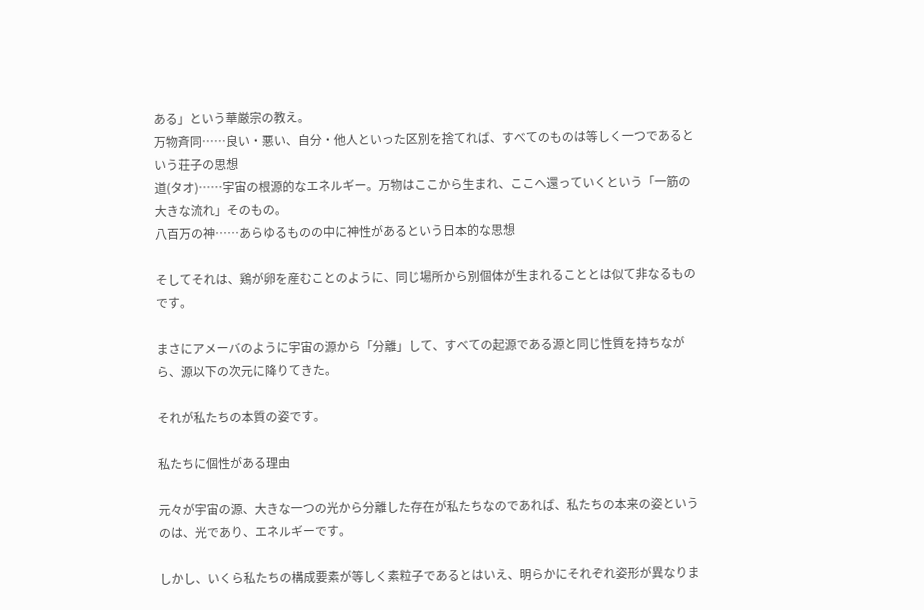ある」という華厳宗の教え。
万物斉同……良い・悪い、自分・他人といった区別を捨てれば、すべてのものは等しく一つであるという荘子の思想
道(タオ)……宇宙の根源的なエネルギー。万物はここから生まれ、ここへ還っていくという「一筋の大きな流れ」そのもの。
八百万の神……あらゆるものの中に神性があるという日本的な思想

そしてそれは、鶏が卵を産むことのように、同じ場所から別個体が生まれることとは似て非なるものです。

まさにアメーバのように宇宙の源から「分離」して、すべての起源である源と同じ性質を持ちながら、源以下の次元に降りてきた。

それが私たちの本質の姿です。

私たちに個性がある理由

元々が宇宙の源、大きな一つの光から分離した存在が私たちなのであれば、私たちの本来の姿というのは、光であり、エネルギーです。

しかし、いくら私たちの構成要素が等しく素粒子であるとはいえ、明らかにそれぞれ姿形が異なりま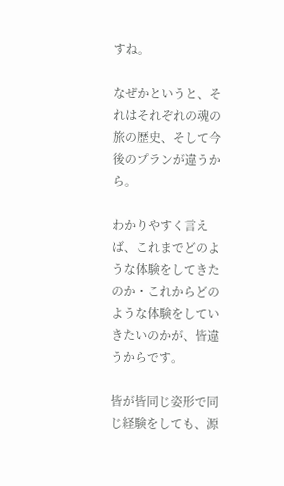すね。

なぜかというと、それはそれぞれの魂の旅の歴史、そして今後のプランが違うから。

わかりやすく言えば、これまでどのような体験をしてきたのか・これからどのような体験をしていきたいのかが、皆違うからです。

皆が皆同じ姿形で同じ経験をしても、源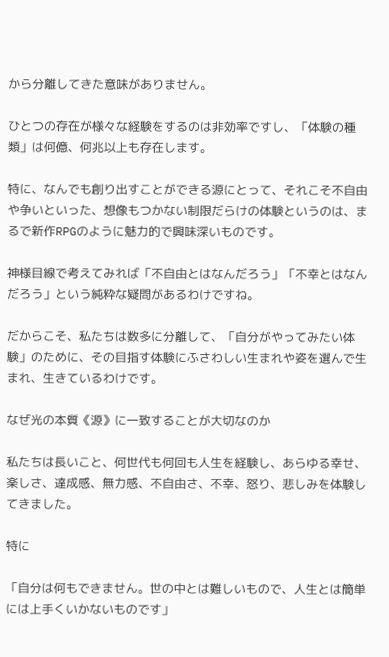から分離してきた意味がありません。

ひとつの存在が様々な経験をするのは非効率ですし、「体験の種類」は何億、何兆以上も存在します。

特に、なんでも創り出すことができる源にとって、それこそ不自由や争いといった、想像もつかない制限だらけの体験というのは、まるで新作RPGのように魅力的で興味深いものです。

神様目線で考えてみれば「不自由とはなんだろう」「不幸とはなんだろう」という純粋な疑問があるわけですね。

だからこそ、私たちは数多に分離して、「自分がやってみたい体験」のために、その目指す体験にふさわしい生まれや姿を選んで生まれ、生きているわけです。

なぜ光の本質《源》に一致することが大切なのか

私たちは長いこと、何世代も何回も人生を経験し、あらゆる幸せ、楽しさ、達成感、無力感、不自由さ、不幸、怒り、悲しみを体験してきました。

特に

「自分は何もできません。世の中とは難しいもので、人生とは簡単には上手くいかないものです」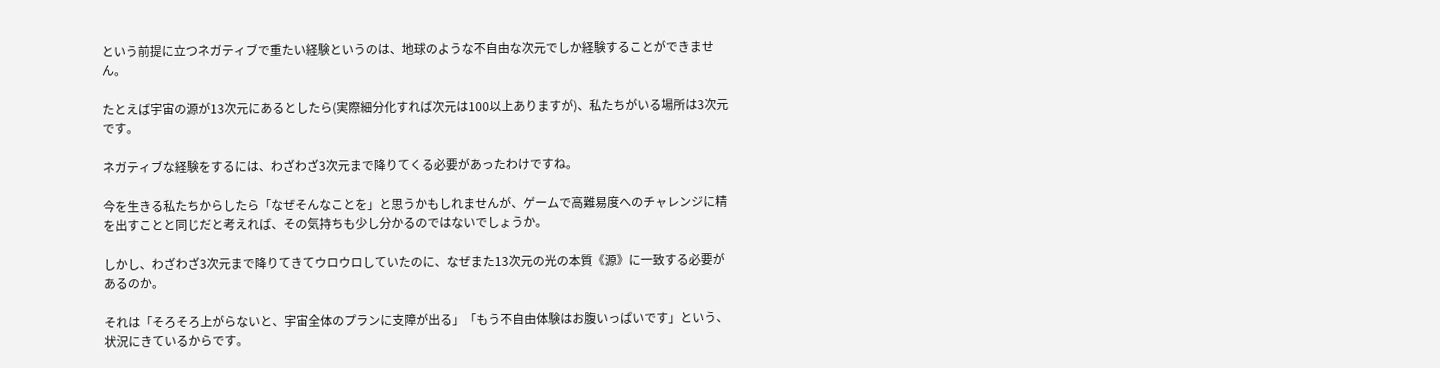という前提に立つネガティブで重たい経験というのは、地球のような不自由な次元でしか経験することができません。

たとえば宇宙の源が13次元にあるとしたら(実際細分化すれば次元は100以上ありますが)、私たちがいる場所は3次元です。

ネガティブな経験をするには、わざわざ3次元まで降りてくる必要があったわけですね。

今を生きる私たちからしたら「なぜそんなことを」と思うかもしれませんが、ゲームで高難易度へのチャレンジに精を出すことと同じだと考えれば、その気持ちも少し分かるのではないでしょうか。

しかし、わざわざ3次元まで降りてきてウロウロしていたのに、なぜまた13次元の光の本質《源》に一致する必要があるのか。

それは「そろそろ上がらないと、宇宙全体のプランに支障が出る」「もう不自由体験はお腹いっぱいです」という、状況にきているからです。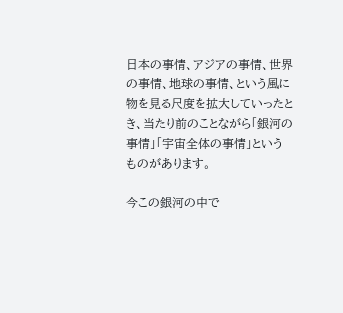日本の事情、アジアの事情、世界の事情、地球の事情、という風に物を見る尺度を拡大していったとき、当たり前のことながら「銀河の事情」「宇宙全体の事情」というものがあります。

今この銀河の中で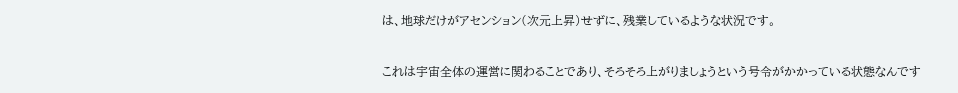は、地球だけがアセンション(次元上昇)せずに、残業しているような状況です。

これは宇宙全体の運営に関わることであり、そろそろ上がりましょうという号令がかかっている状態なんです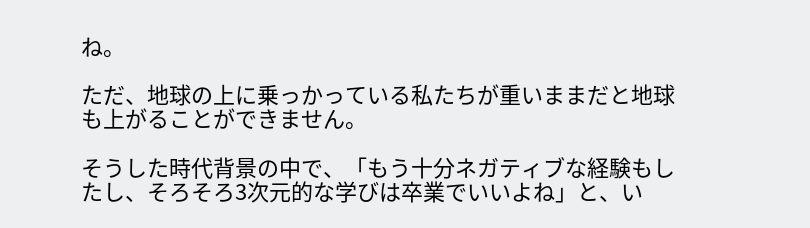ね。

ただ、地球の上に乗っかっている私たちが重いままだと地球も上がることができません。

そうした時代背景の中で、「もう十分ネガティブな経験もしたし、そろそろ3次元的な学びは卒業でいいよね」と、い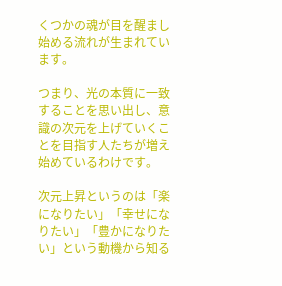くつかの魂が目を醒まし始める流れが生まれています。

つまり、光の本質に一致することを思い出し、意識の次元を上げていくことを目指す人たちが増え始めているわけです。

次元上昇というのは「楽になりたい」「幸せになりたい」「豊かになりたい」という動機から知る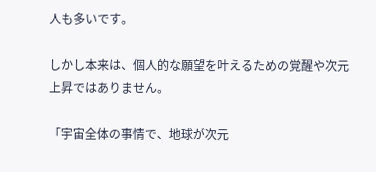人も多いです。

しかし本来は、個人的な願望を叶えるための覚醒や次元上昇ではありません。

「宇宙全体の事情で、地球が次元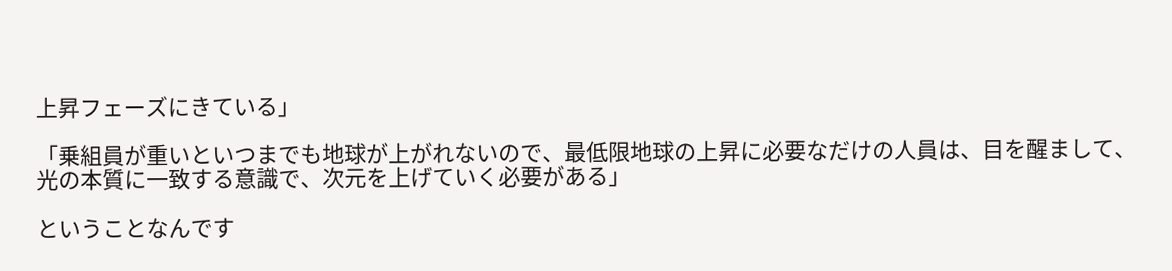上昇フェーズにきている」

「乗組員が重いといつまでも地球が上がれないので、最低限地球の上昇に必要なだけの人員は、目を醒まして、光の本質に一致する意識で、次元を上げていく必要がある」

ということなんです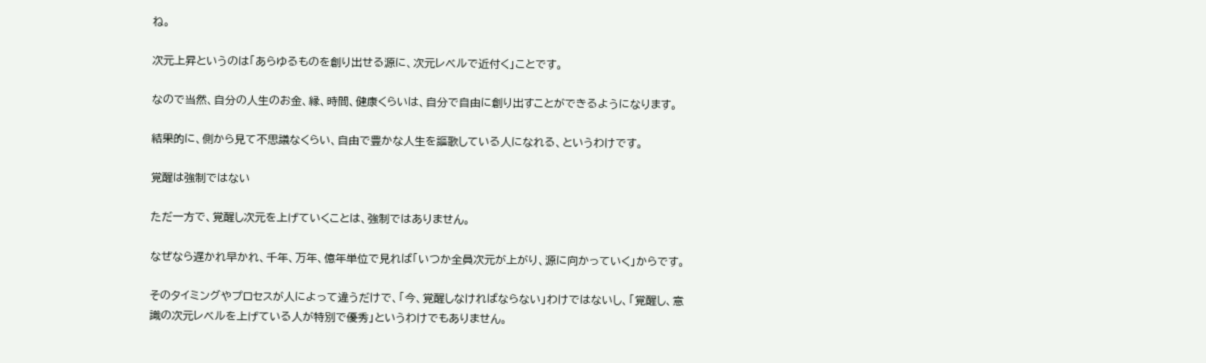ね。

次元上昇というのは「あらゆるものを創り出せる源に、次元レベルで近付く」ことです。

なので当然、自分の人生のお金、縁、時間、健康くらいは、自分で自由に創り出すことができるようになります。

結果的に、側から見て不思議なくらい、自由で豊かな人生を謳歌している人になれる、というわけです。

覚醒は強制ではない

ただ一方で、覚醒し次元を上げていくことは、強制ではありません。

なぜなら遅かれ早かれ、千年、万年、億年単位で見れば「いつか全員次元が上がり、源に向かっていく」からです。

そのタイミングやプロセスが人によって違うだけで、「今、覚醒しなければならない」わけではないし、「覚醒し、意識の次元レベルを上げている人が特別で優秀」というわけでもありません。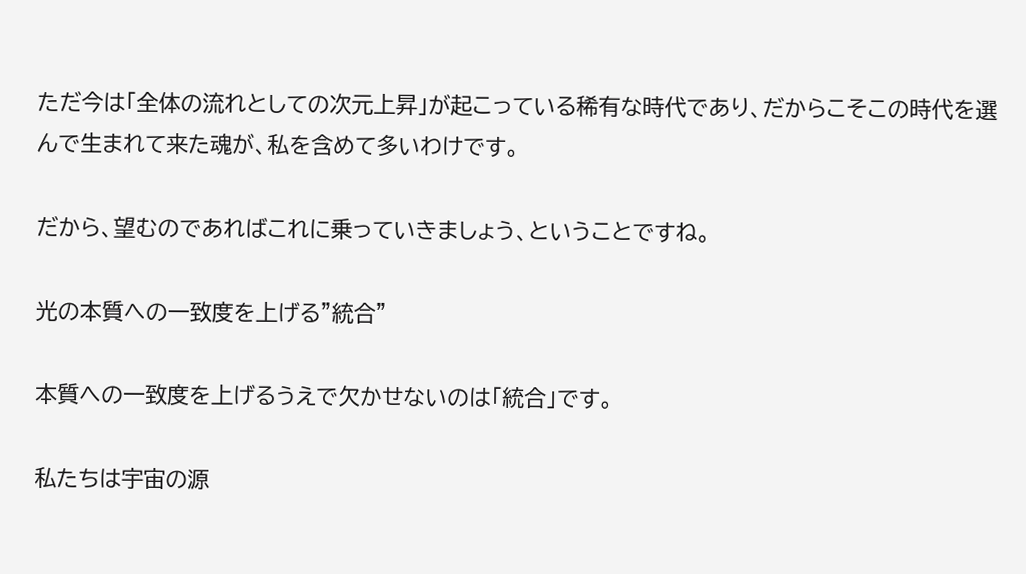ただ今は「全体の流れとしての次元上昇」が起こっている稀有な時代であり、だからこそこの時代を選んで生まれて来た魂が、私を含めて多いわけです。

だから、望むのであればこれに乗っていきましょう、ということですね。

光の本質への一致度を上げる”統合”

本質への一致度を上げるうえで欠かせないのは「統合」です。

私たちは宇宙の源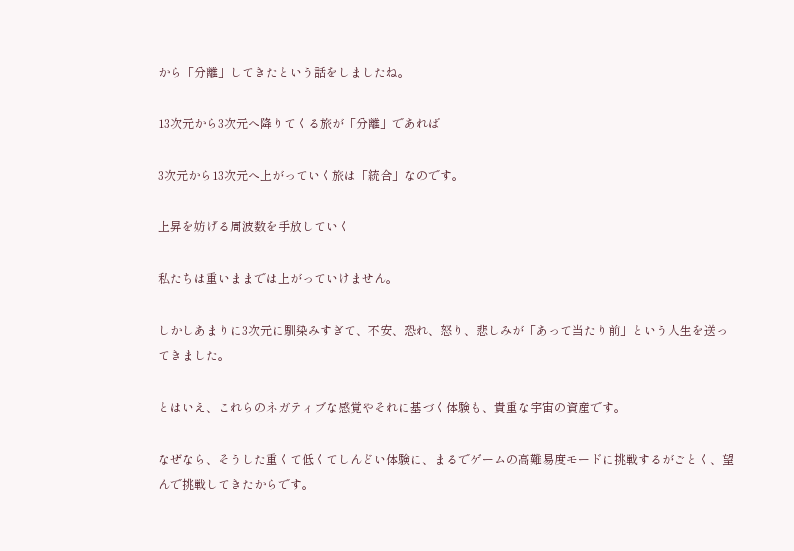から「分離」してきたという話をしましたね。

13次元から3次元へ降りてくる旅が「分離」であれば

3次元から13次元へ上がっていく旅は「統合」なのです。

上昇を妨げる周波数を手放していく

私たちは重いままでは上がっていけません。

しかしあまりに3次元に馴染みすぎて、不安、恐れ、怒り、悲しみが「あって当たり前」という人生を送ってきました。

とはいえ、これらのネガティブな感覚やそれに基づく体験も、貴重な宇宙の資産です。

なぜなら、そうした重くて低くてしんどい体験に、まるでゲームの高難易度モードに挑戦するがごとく、望んで挑戦してきたからです。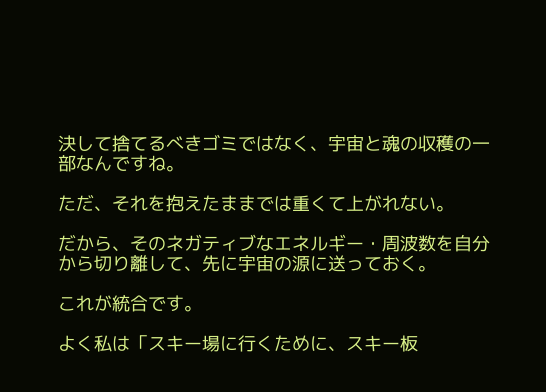決して捨てるべきゴミではなく、宇宙と魂の収穫の一部なんですね。

ただ、それを抱えたままでは重くて上がれない。

だから、そのネガティブなエネルギー・周波数を自分から切り離して、先に宇宙の源に送っておく。

これが統合です。

よく私は「スキー場に行くために、スキー板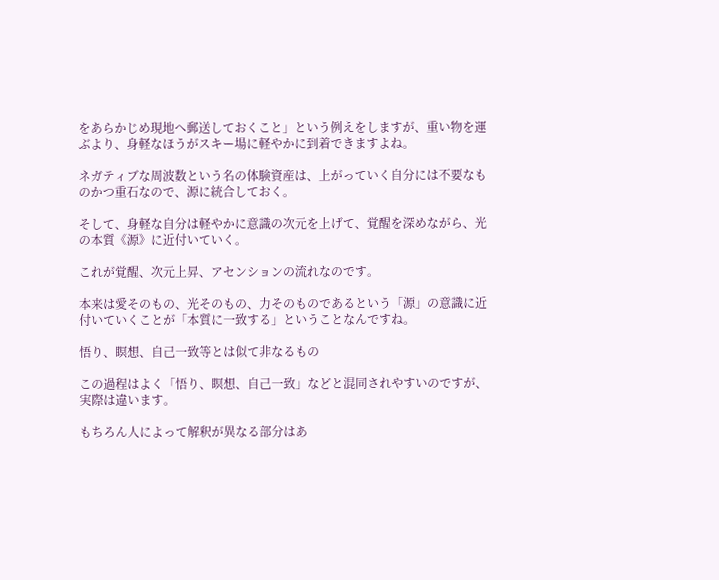をあらかじめ現地へ郵送しておくこと」という例えをしますが、重い物を運ぶより、身軽なほうがスキー場に軽やかに到着できますよね。

ネガティブな周波数という名の体験資産は、上がっていく自分には不要なものかつ重石なので、源に統合しておく。

そして、身軽な自分は軽やかに意識の次元を上げて、覚醒を深めながら、光の本質《源》に近付いていく。

これが覚醒、次元上昇、アセンションの流れなのです。

本来は愛そのもの、光そのもの、力そのものであるという「源」の意識に近付いていくことが「本質に一致する」ということなんですね。

悟り、瞑想、自己一致等とは似て非なるもの

この過程はよく「悟り、瞑想、自己一致」などと混同されやすいのですが、実際は違います。

もちろん人によって解釈が異なる部分はあ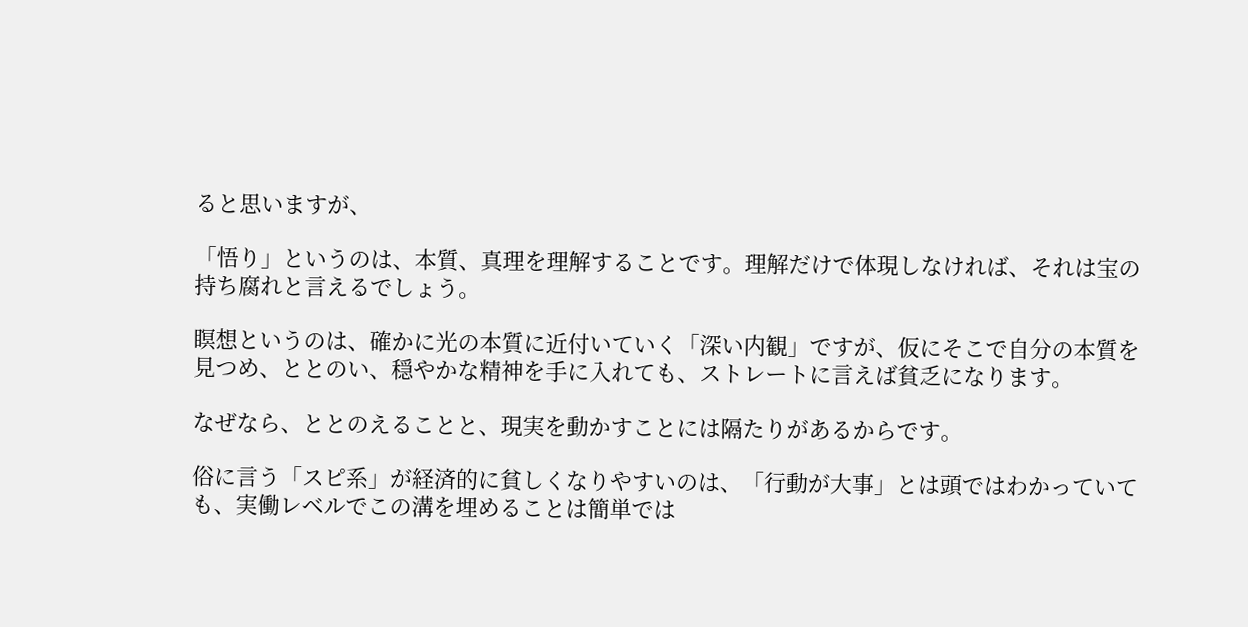ると思いますが、

「悟り」というのは、本質、真理を理解することです。理解だけで体現しなければ、それは宝の持ち腐れと言えるでしょう。

瞑想というのは、確かに光の本質に近付いていく「深い内観」ですが、仮にそこで自分の本質を見つめ、ととのい、穏やかな精神を手に入れても、ストレートに言えば貧乏になります。

なぜなら、ととのえることと、現実を動かすことには隔たりがあるからです。

俗に言う「スピ系」が経済的に貧しくなりやすいのは、「行動が大事」とは頭ではわかっていても、実働レベルでこの溝を埋めることは簡単では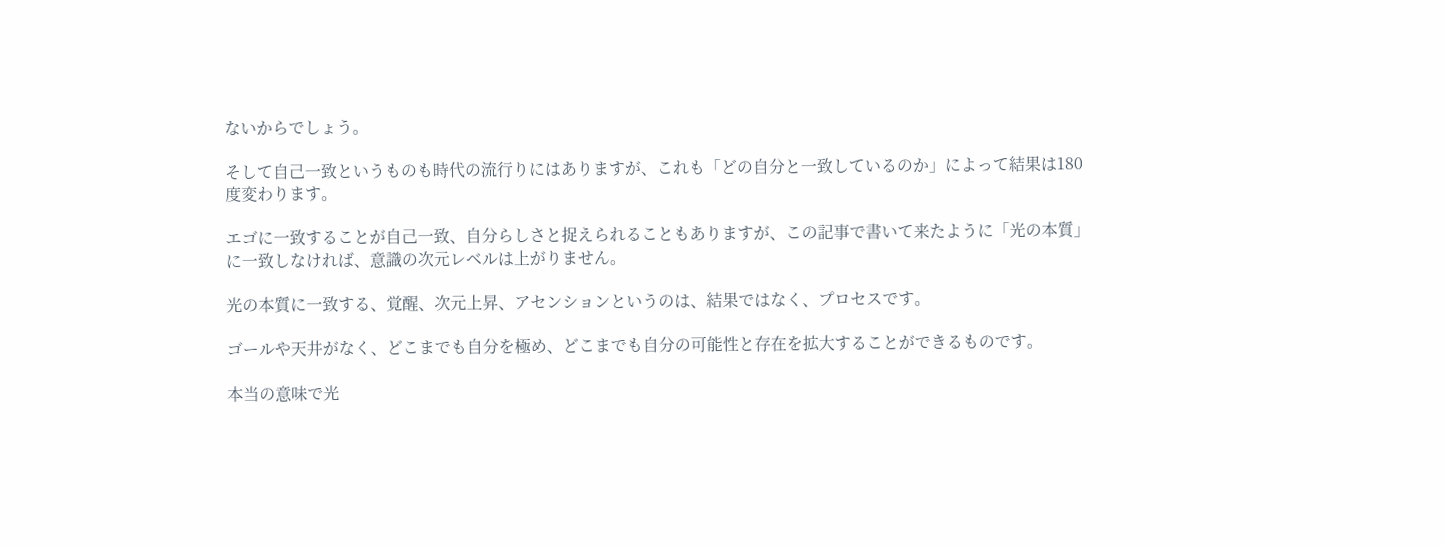ないからでしょう。

そして自己一致というものも時代の流行りにはありますが、これも「どの自分と一致しているのか」によって結果は180度変わります。

エゴに一致することが自己一致、自分らしさと捉えられることもありますが、この記事で書いて来たように「光の本質」に一致しなければ、意識の次元レベルは上がりません。

光の本質に一致する、覚醒、次元上昇、アセンションというのは、結果ではなく、プロセスです。

ゴールや天井がなく、どこまでも自分を極め、どこまでも自分の可能性と存在を拡大することができるものです。

本当の意味で光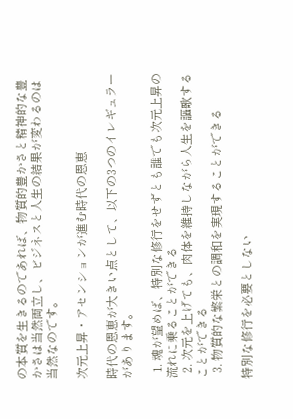の本質を生きるのであれば、物質的豊かさと精神的な豊かさは当然両立し、ビジネスと人生の結果が変わるのは当然なのです。

次元上昇・アセンションが進む時代の恩恵

時代の恩恵が大きい点として、以下の3つのイレギュラーがあります。

  1. 魂が望めば、特別な修行をせずとも誰でも次元上昇の流れに乗ることができる
  2. 次元を上げても、肉体を維持しながら人生を謳歌することができる
  3. 物質的な繁栄との調和を実現することができる

特別な修行を必要としない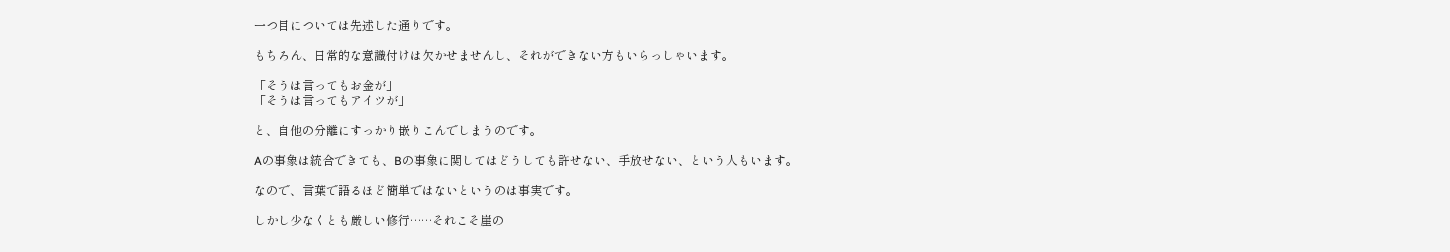一つ目については先述した通りです。

もちろん、日常的な意識付けは欠かせませんし、それができない方もいらっしゃいます。

「そうは言ってもお金が」
「そうは言ってもアイツが」

と、自他の分離にすっかり嵌りこんでしまうのです。

Aの事象は統合できても、Bの事象に関してはどうしても許せない、手放せない、という人もいます。

なので、言葉で語るほど簡単ではないというのは事実です。

しかし少なくとも厳しい修行……それこそ崖の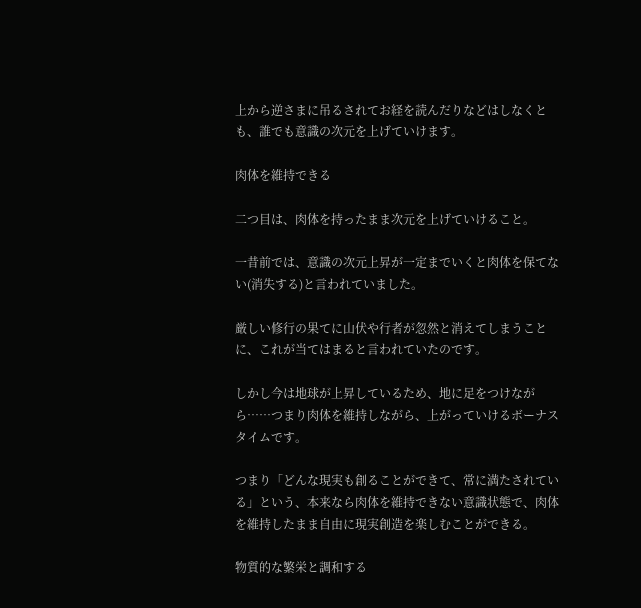上から逆さまに吊るされてお経を読んだりなどはしなくとも、誰でも意識の次元を上げていけます。

肉体を維持できる

二つ目は、肉体を持ったまま次元を上げていけること。

一昔前では、意識の次元上昇が一定までいくと肉体を保てない(消失する)と言われていました。

厳しい修行の果てに山伏や行者が忽然と消えてしまうことに、これが当てはまると言われていたのです。

しかし今は地球が上昇しているため、地に足をつけながら……つまり肉体を維持しながら、上がっていけるボーナスタイムです。

つまり「どんな現実も創ることができて、常に満たされている」という、本来なら肉体を維持できない意識状態で、肉体を維持したまま自由に現実創造を楽しむことができる。

物質的な繁栄と調和する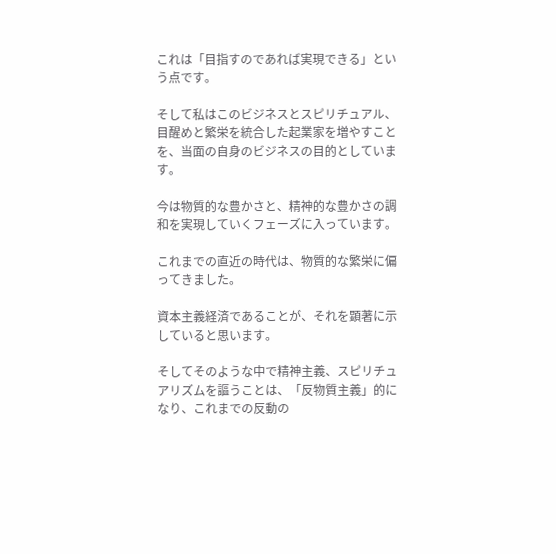これは「目指すのであれば実現できる」という点です。

そして私はこのビジネスとスピリチュアル、目醒めと繁栄を統合した起業家を増やすことを、当面の自身のビジネスの目的としています。

今は物質的な豊かさと、精神的な豊かさの調和を実現していくフェーズに入っています。

これまでの直近の時代は、物質的な繁栄に偏ってきました。

資本主義経済であることが、それを顕著に示していると思います。

そしてそのような中で精神主義、スピリチュアリズムを謳うことは、「反物質主義」的になり、これまでの反動の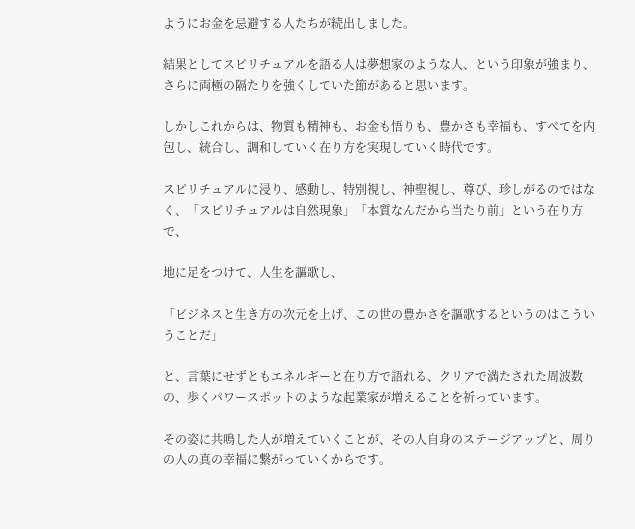ようにお金を忌避する人たちが続出しました。

結果としてスピリチュアルを語る人は夢想家のような人、という印象が強まり、さらに両極の隔たりを強くしていた節があると思います。

しかしこれからは、物質も精神も、お金も悟りも、豊かさも幸福も、すべてを内包し、統合し、調和していく在り方を実現していく時代です。

スピリチュアルに浸り、感動し、特別視し、神聖視し、尊び、珍しがるのではなく、「スピリチュアルは自然現象」「本質なんだから当たり前」という在り方で、

地に足をつけて、人生を謳歌し、

「ビジネスと生き方の次元を上げ、この世の豊かさを謳歌するというのはこういうことだ」

と、言葉にせずともエネルギーと在り方で語れる、クリアで満たされた周波数の、歩くパワースポットのような起業家が増えることを祈っています。

その姿に共鳴した人が増えていくことが、その人自身のステージアップと、周りの人の真の幸福に繋がっていくからです。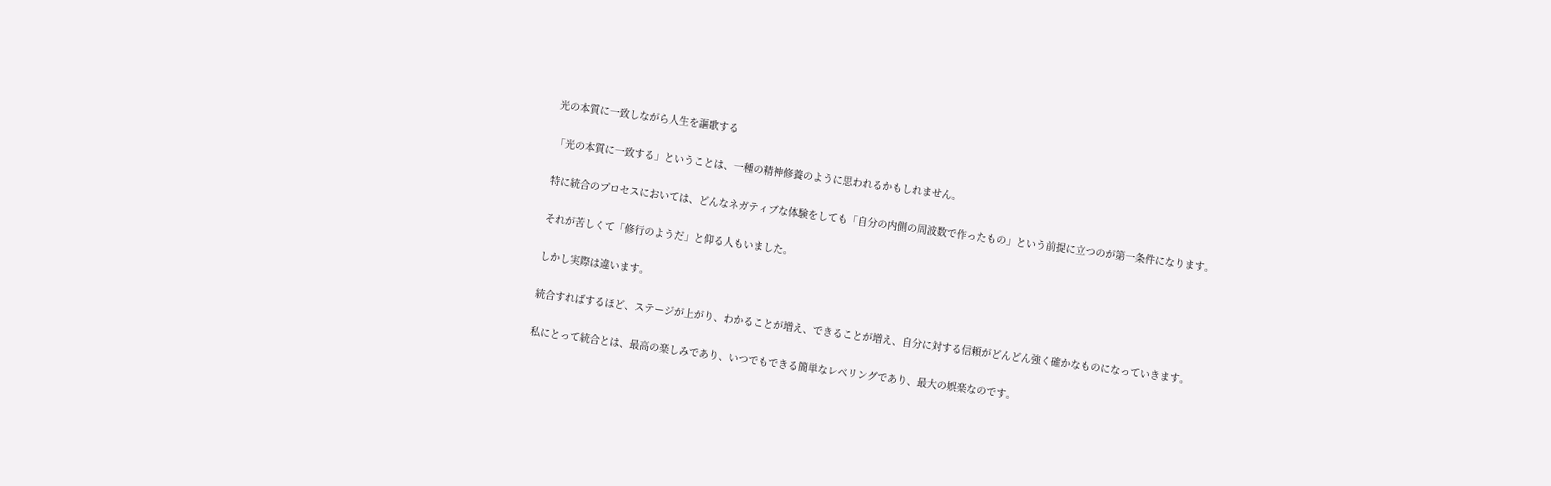光の本質に一致しながら人生を謳歌する

「光の本質に一致する」ということは、一種の精神修養のように思われるかもしれません。

特に統合のプロセスにおいては、どんなネガティブな体験をしても「自分の内側の周波数で作ったもの」という前提に立つのが第一条件になります。

それが苦しくて「修行のようだ」と仰る人もいました。

しかし実際は違います。

統合すればするほど、ステージが上がり、わかることが増え、できることが増え、自分に対する信頼がどんどん強く確かなものになっていきます。

私にとって統合とは、最高の楽しみであり、いつでもできる簡単なレベリングであり、最大の娯楽なのです。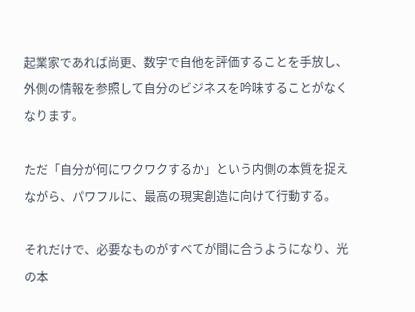起業家であれば尚更、数字で自他を評価することを手放し、外側の情報を参照して自分のビジネスを吟味することがなくなります。

ただ「自分が何にワクワクするか」という内側の本質を捉えながら、パワフルに、最高の現実創造に向けて行動する。

それだけで、必要なものがすべてが間に合うようになり、光の本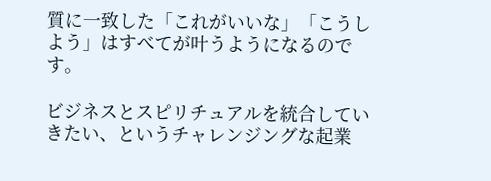質に一致した「これがいいな」「こうしよう」はすべてが叶うようになるのです。

ビジネスとスピリチュアルを統合していきたい、というチャレンジングな起業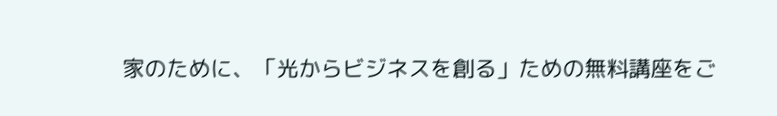家のために、「光からビジネスを創る」ための無料講座をご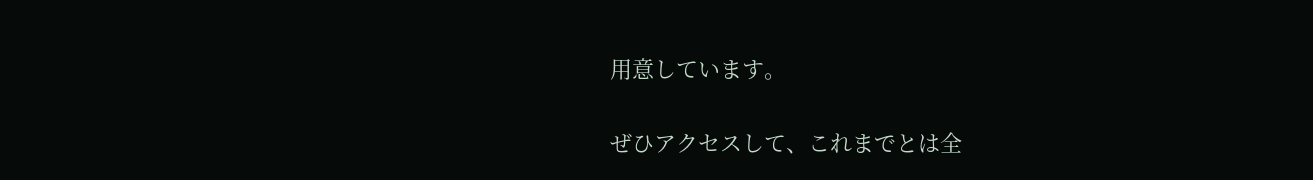用意しています。

ぜひアクセスして、これまでとは全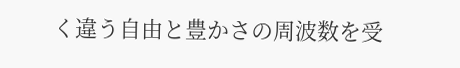く違う自由と豊かさの周波数を受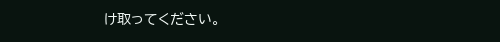け取ってください。